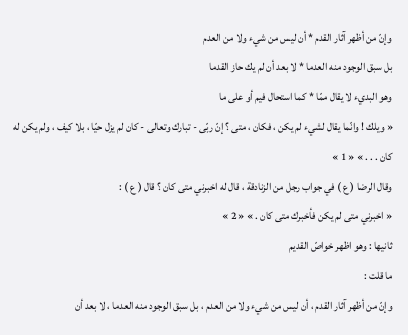وإنّ من أظهر آثار القدم * أن ليس من شيء ولا من العدم
بل سبق الوجود منه العدما * لا بعد أن لم يك حاز القدما
وهو البديء لا يقال ممّا * كما استحال فيم أو على ما
« ويلك ! وانّما يقال لشيء لم يكن ، فكان ، متى ؟ إنّ ربّى - تبارك وتعالى - كان لم يزل حيّا ، بلا كيف ، ولم يكن له كان . . . » « 1 »
وقال الرضا ( ع ) في جواب رجل من الزنادقة ، قال له اخبرني متى كان ؟ قال ( ع ) :
« اخبرني متى لم يكن فأخبرك متى كان . » « 2 »
ثانيها : وهو اظهر خواصّ القديم
ما قلت :
وإنّ من أظهر آثار القدم ، أن ليس من شيء ولا من العدم ، بل سبق الوجود منه العدما ، لا بعد أن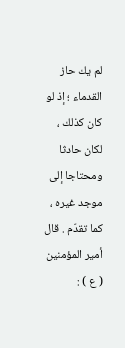لم يك حاز القدماء ؛ إذ لو كان كذلك ، لكان حادثا ومحتاجا إلى موجد غيره ، كما تقدّم . قال أمير المؤمنين ( ع ) :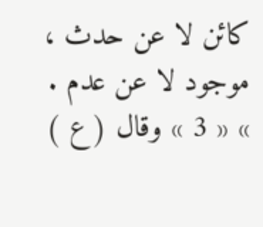كائن لا عن حدث ، موجود لا عن عدم . » « 3 » وقال ( ع )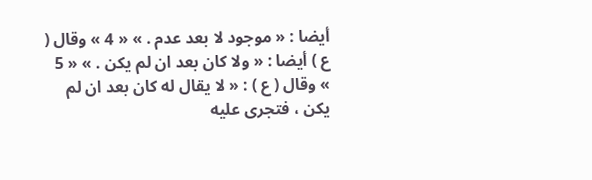أيضا : « موجود لا بعد عدم . » « 4 » وقال ( ع ) أيضا : « ولا كان بعد ان لم يكن . » « 5 » وقال ( ع ) : « لا يقال له كان بعد ان لم يكن ، فتجرى عليه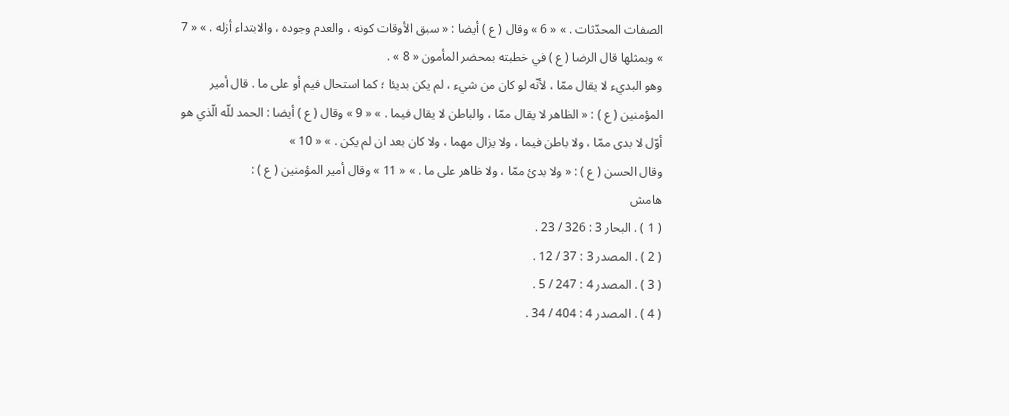الصفات المحدّثات . » « 6 » وقال ( ع ) أيضا : « سبق الأوقات كونه ، والعدم وجوده ، والابتداء أزله . » « 7 » وبمثلها قال الرضا ( ع ) في خطبته بمحضر المأمون « 8 » .
وهو البديء لا يقال ممّا ، لأنّه لو كان من شيء ، لم يكن بديئا ؛ كما استحال فيم أو على ما . قال أمير المؤمنين ( ع ) : « الظاهر لا يقال ممّا ، والباطن لا يقال فيما . » « 9 » وقال ( ع ) أيضا : الحمد للّه الّذي هو أوّل لا بدى ممّا ، ولا باطن فيما ، ولا يزال مهما ، ولا كان بعد ان لم يكن . » « 10 »
وقال الحسن ( ع ) : « ولا بدئ ممّا ، ولا ظاهر على ما . » « 11 » وقال أمير المؤمنين ( ع ) :
هامش
( 1 ) . البحار 3 : 326 / 23 .
( 2 ) . المصدر 3 : 37 / 12 .
( 3 ) . المصدر 4 : 247 / 5 .
( 4 ) . المصدر 4 : 404 / 34 .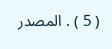( 5 ) . المصدر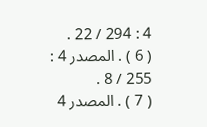4 : 294 / 22 .
( 6 ) . المصدر 4 : 255 / 8 .
( 7 ) . المصدر 4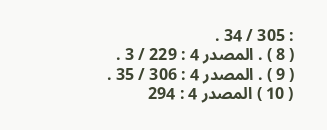: 305 / 34 .
( 8 ) . المصدر 4 : 229 / 3 .
( 9 ) . المصدر 4 : 306 / 35 .
( 10 ) المصدر 4 : 294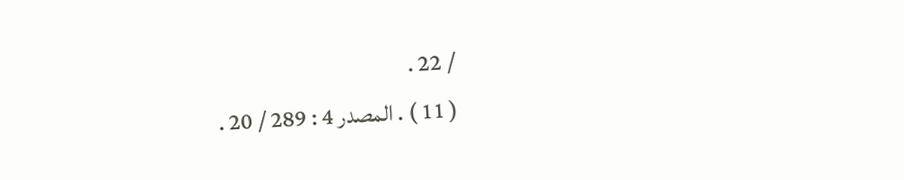/ 22 .
( 11 ) . المصدر 4 : 289 / 20 .